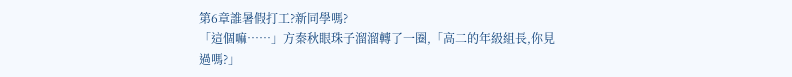第6章誰暑假打工?新同學嗎?
「這個嘛……」方秦秋眼珠子溜溜轉了一圈,「高二的年級組長,你見過嗎?」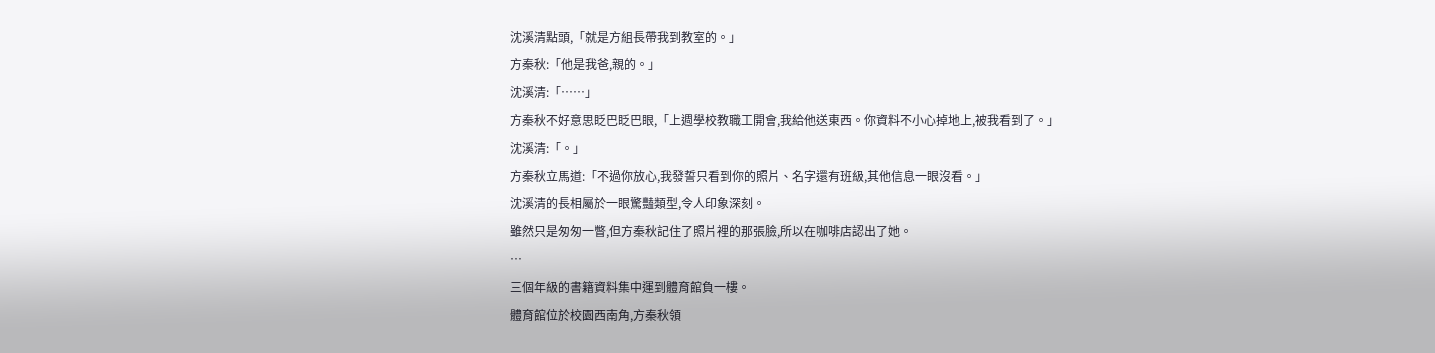沈溪清點頭,「就是方組長帶我到教室的。」
方秦秋:「他是我爸,親的。」
沈溪清:「……」
方秦秋不好意思眨巴眨巴眼,「上週學校教職工開會,我給他送東西。你資料不小心掉地上,被我看到了。」
沈溪清:「。」
方秦秋立馬道:「不過你放心,我發誓只看到你的照片、名字還有班級,其他信息一眼沒看。」
沈溪清的長相屬於一眼驚豔類型,令人印象深刻。
雖然只是匆匆一瞥,但方秦秋記住了照片裡的那張臉,所以在咖啡店認出了她。
…
三個年級的書籍資料集中運到體育館負一樓。
體育館位於校園西南角,方秦秋領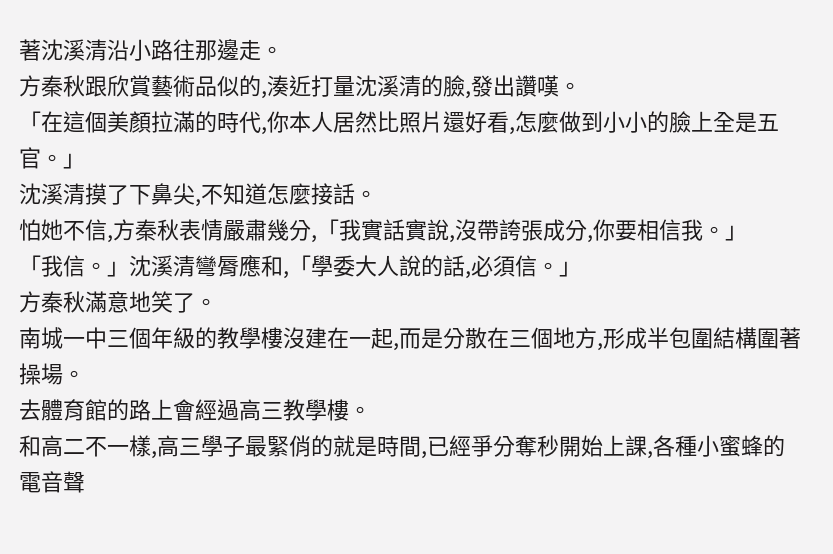著沈溪清沿小路往那邊走。
方秦秋跟欣賞藝術品似的,湊近打量沈溪清的臉,發出讚嘆。
「在這個美顏拉滿的時代,你本人居然比照片還好看,怎麼做到小小的臉上全是五官。」
沈溪清摸了下鼻尖,不知道怎麼接話。
怕她不信,方秦秋表情嚴肅幾分,「我實話實說,沒帶誇張成分,你要相信我。」
「我信。」沈溪清彎脣應和,「學委大人說的話,必須信。」
方秦秋滿意地笑了。
南城一中三個年級的教學樓沒建在一起,而是分散在三個地方,形成半包圍結構圍著操場。
去體育館的路上會經過高三教學樓。
和高二不一樣,高三學子最緊俏的就是時間,已經爭分奪秒開始上課,各種小蜜蜂的電音聲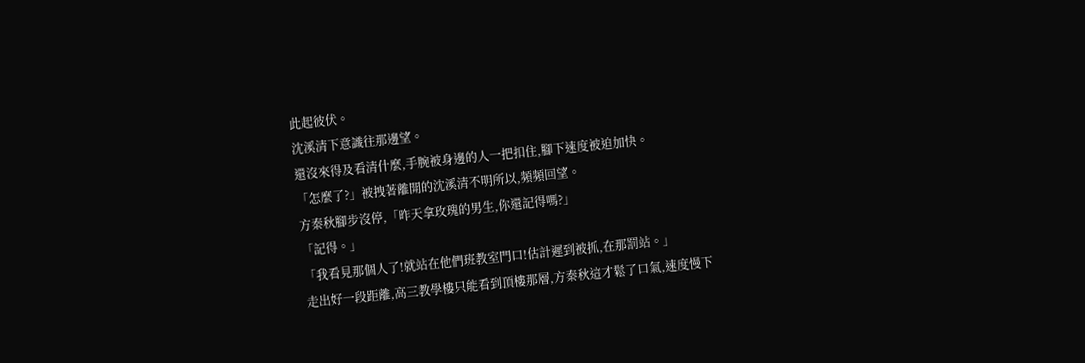此起彼伏。
沈溪清下意識往那邊望。
還沒來得及看清什麼,手腕被身邊的人一把扣住,腳下速度被迫加快。
「怎麼了?」被拽著離開的沈溪清不明所以,頻頻回望。
方秦秋腳步沒停,「昨天拿玫瑰的男生,你還記得嗎?」
「記得。」
「我看見那個人了!就站在他們班教室門口!估計遲到被抓,在那罰站。」
走出好一段距離,高三教學樓只能看到頂樓那層,方秦秋這才鬆了口氣,速度慢下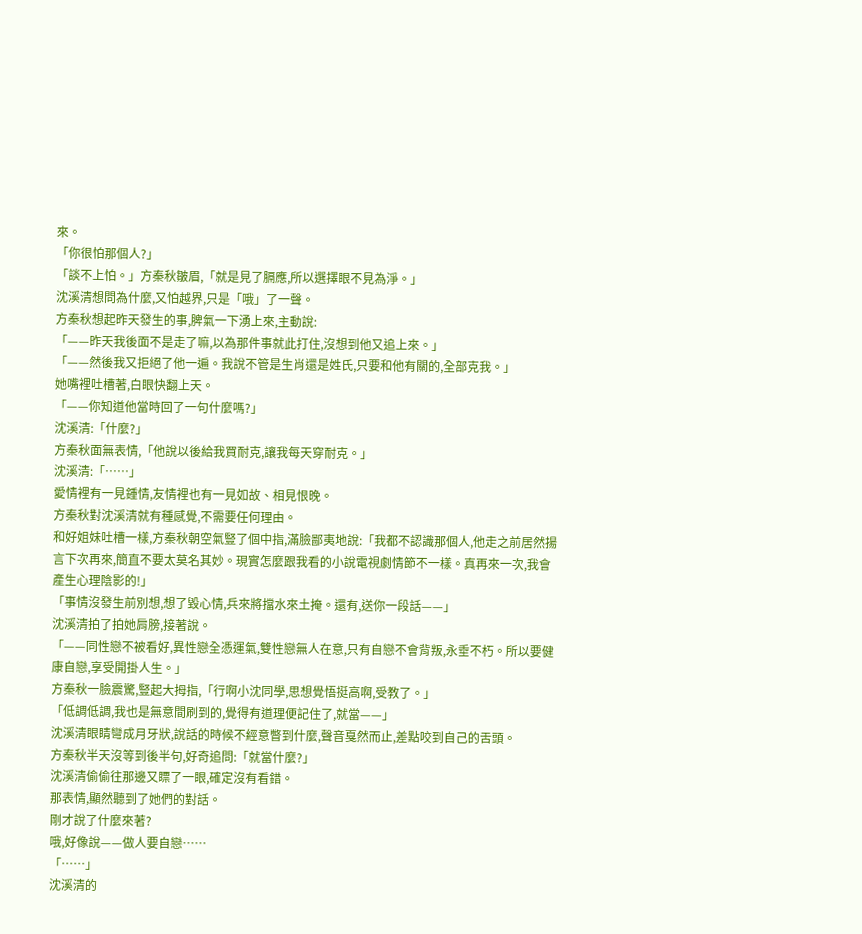來。
「你很怕那個人?」
「談不上怕。」方秦秋皺眉,「就是見了膈應,所以選擇眼不見為淨。」
沈溪清想問為什麼,又怕越界,只是「哦」了一聲。
方秦秋想起昨天發生的事,脾氣一下湧上來,主動說:
「——昨天我後面不是走了嘛,以為那件事就此打住,沒想到他又追上來。」
「——然後我又拒絕了他一遍。我說不管是生肖還是姓氏,只要和他有關的,全部克我。」
她嘴裡吐槽著,白眼快翻上天。
「——你知道他當時回了一句什麼嗎?」
沈溪清:「什麼?」
方秦秋面無表情,「他說以後給我買耐克,讓我每天穿耐克。」
沈溪清:「……」
愛情裡有一見鍾情,友情裡也有一見如故、相見恨晚。
方秦秋對沈溪清就有種感覺,不需要任何理由。
和好姐妹吐槽一樣,方秦秋朝空氣豎了個中指,滿臉鄙夷地說:「我都不認識那個人,他走之前居然揚言下次再來,簡直不要太莫名其妙。現實怎麼跟我看的小說電視劇情節不一樣。真再來一次,我會產生心理陰影的!」
「事情沒發生前別想,想了毀心情,兵來將擋水來土掩。還有,送你一段話——」
沈溪清拍了拍她肩膀,接著說。
「——同性戀不被看好,異性戀全憑運氣,雙性戀無人在意,只有自戀不會背叛,永垂不朽。所以要健康自戀,享受開掛人生。」
方秦秋一臉震驚,豎起大拇指,「行啊小沈同學,思想覺悟挺高啊,受教了。」
「低調低調,我也是無意間刷到的,覺得有道理便記住了,就當——」
沈溪清眼睛彎成月牙狀,說話的時候不經意瞥到什麼,聲音戛然而止,差點咬到自己的舌頭。
方秦秋半天沒等到後半句,好奇追問:「就當什麼?」
沈溪清偷偷往那邊又瞟了一眼,確定沒有看錯。
那表情,顯然聽到了她們的對話。
剛才說了什麼來著?
哦,好像說——做人要自戀……
「……」
沈溪清的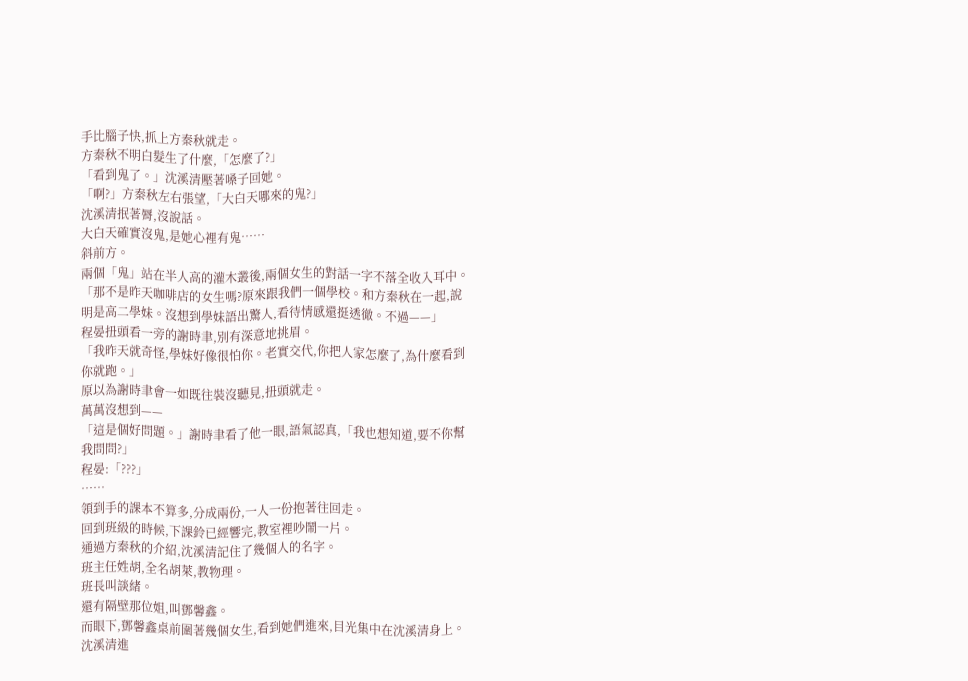手比腦子快,抓上方秦秋就走。
方秦秋不明白髮生了什麼,「怎麼了?」
「看到鬼了。」沈溪清壓著嗓子回她。
「啊?」方秦秋左右張望,「大白天哪來的鬼?」
沈溪清抿著脣,沒說話。
大白天確實沒鬼,是她心裡有鬼……
斜前方。
兩個「鬼」站在半人高的灌木叢後,兩個女生的對話一字不落全收入耳中。
「那不是昨天咖啡店的女生嗎?原來跟我們一個學校。和方秦秋在一起,說明是高二學妹。沒想到學妹語出驚人,看待情感還挺透徹。不過——」
程晏扭頭看一旁的謝時聿,別有深意地挑眉。
「我昨天就奇怪,學妹好像很怕你。老實交代,你把人家怎麼了,為什麼看到你就跑。」
原以為謝時聿會一如既往裝沒聽見,扭頭就走。
萬萬沒想到——
「這是個好問題。」謝時聿看了他一眼,語氣認真,「我也想知道,要不你幫我問問?」
程晏:「???」
……
領到手的課本不算多,分成兩份,一人一份抱著往回走。
回到班級的時候,下課鈴已經響完,教室裡吵鬧一片。
通過方秦秋的介紹,沈溪清記住了幾個人的名字。
班主任姓胡,全名胡萊,教物理。
班長叫談緒。
還有隔壁那位姐,叫鄧馨鑫。
而眼下,鄧馨鑫桌前圍著幾個女生,看到她們進來,目光集中在沈溪清身上。
沈溪清進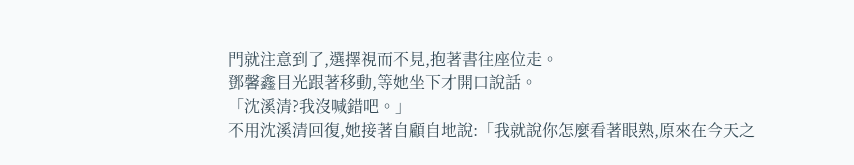門就注意到了,選擇視而不見,抱著書往座位走。
鄧馨鑫目光跟著移動,等她坐下才開口說話。
「沈溪清?我沒喊錯吧。」
不用沈溪清回復,她接著自顧自地說:「我就說你怎麼看著眼熟,原來在今天之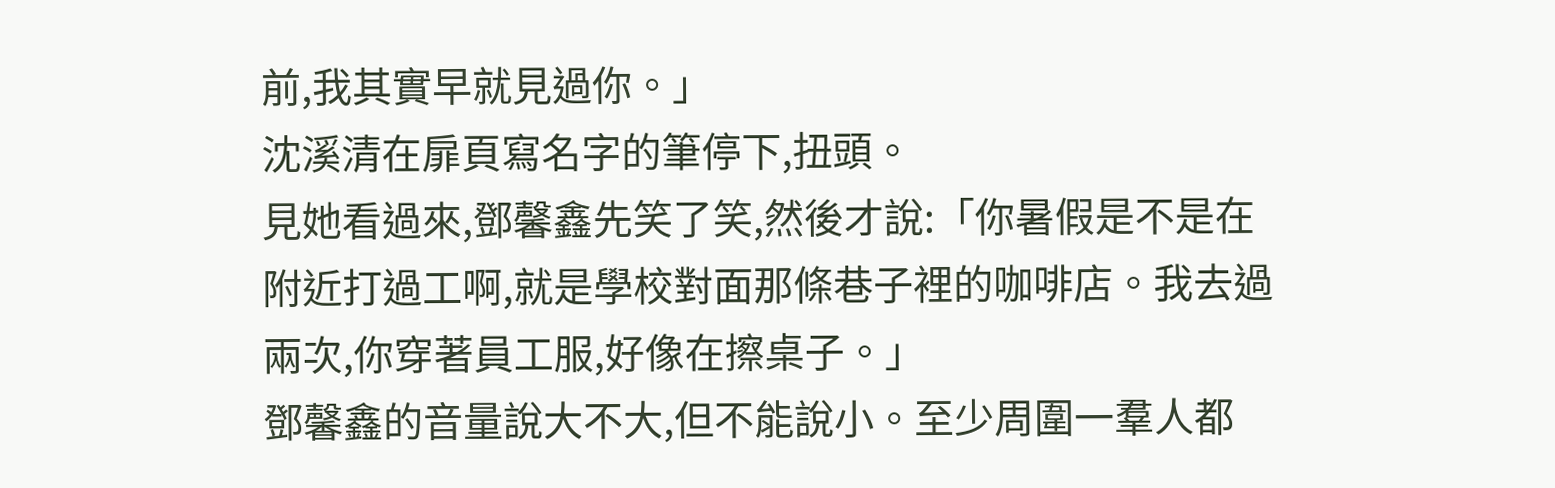前,我其實早就見過你。」
沈溪清在扉頁寫名字的筆停下,扭頭。
見她看過來,鄧馨鑫先笑了笑,然後才說:「你暑假是不是在附近打過工啊,就是學校對面那條巷子裡的咖啡店。我去過兩次,你穿著員工服,好像在擦桌子。」
鄧馨鑫的音量說大不大,但不能說小。至少周圍一羣人都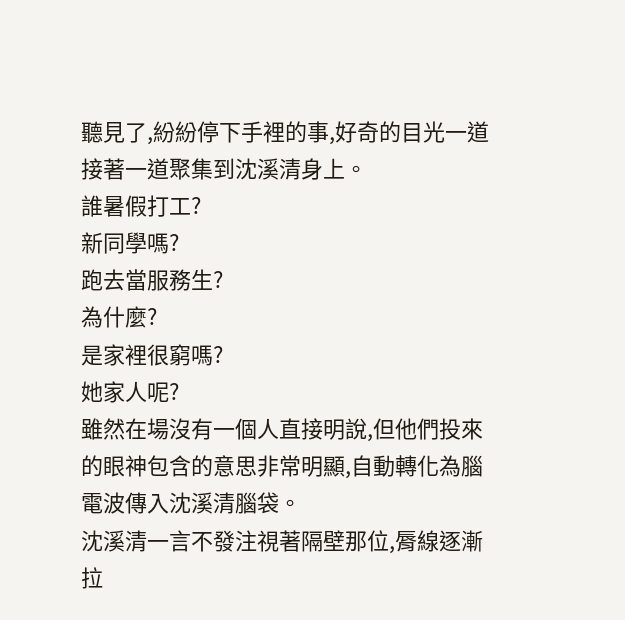聽見了,紛紛停下手裡的事,好奇的目光一道接著一道聚集到沈溪清身上。
誰暑假打工?
新同學嗎?
跑去當服務生?
為什麼?
是家裡很窮嗎?
她家人呢?
雖然在場沒有一個人直接明說,但他們投來的眼神包含的意思非常明顯,自動轉化為腦電波傳入沈溪清腦袋。
沈溪清一言不發注視著隔壁那位,脣線逐漸拉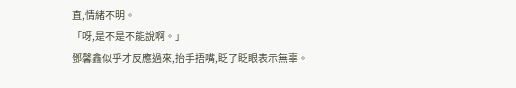直,情緒不明。
「呀,是不是不能說啊。」
鄧馨鑫似乎才反應過來,抬手捂嘴,眨了眨眼表示無辜。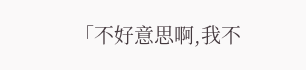「不好意思啊,我不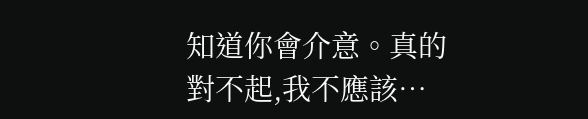知道你會介意。真的對不起,我不應該…